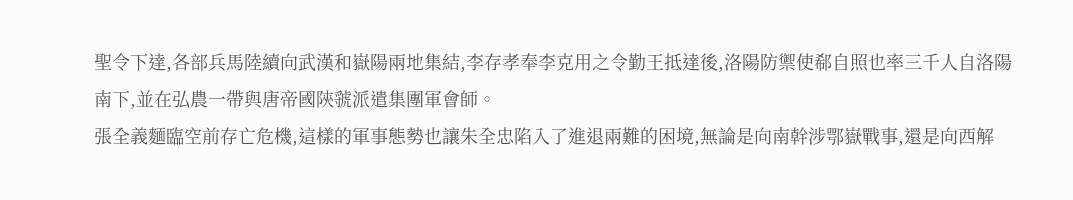聖令下達,各部兵馬陸續向武漢和嶽陽兩地集結,李存孝奉李克用之令勤王抵達後,洛陽防禦使郗自照也率三千人自洛陽南下,並在弘農一帶與唐帝國陝虢派遣集團軍會師。
張全義麵臨空前存亡危機,這樣的軍事態勢也讓朱全忠陷入了進退兩難的困境,無論是向南幹涉鄂嶽戰事,還是向西解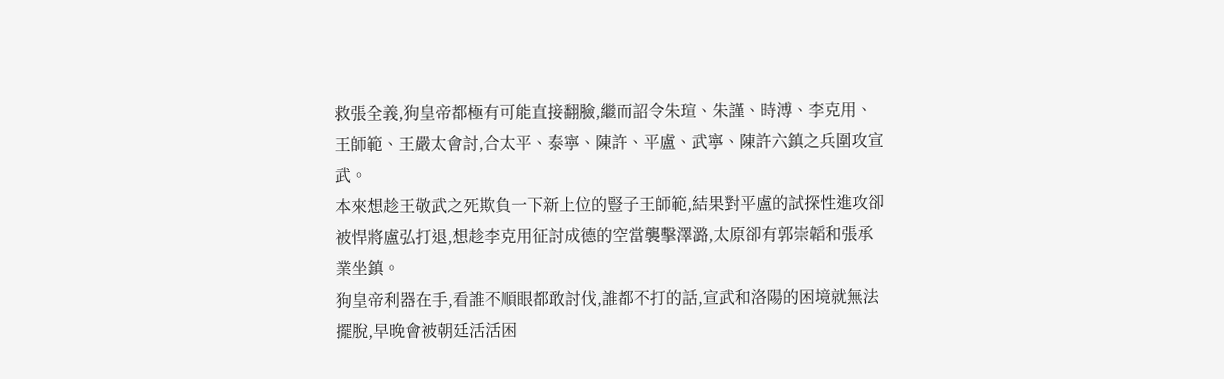救張全義,狗皇帝都極有可能直接翻臉,繼而詔令朱瑄、朱謹、時溥、李克用、王師範、王嚴太會討,合太平、泰寧、陳許、平盧、武寧、陳許六鎮之兵圍攻宣武。
本來想趁王敬武之死欺負一下新上位的豎子王師範,結果對平盧的試探性進攻卻被悍將盧弘打退,想趁李克用征討成德的空當襲擊澤潞,太原卻有郭崇韜和張承業坐鎮。
狗皇帝利器在手,看誰不順眼都敢討伐,誰都不打的話,宣武和洛陽的困境就無法擺脫,早晚會被朝廷活活困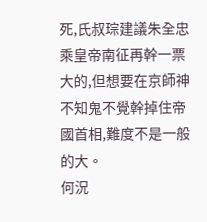死,氏叔琮建議朱全忠乘皇帝南征再幹一票大的,但想要在京師神不知鬼不覺幹掉住帝國首相,難度不是一般的大。
何況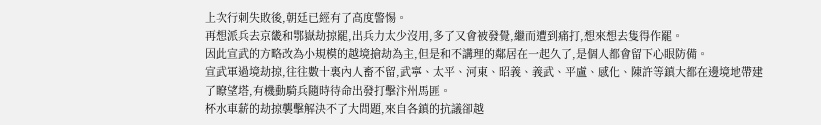上次行刺失敗後,朝廷已經有了高度警惕。
再想派兵去京畿和鄂嶽劫掠罷,出兵力太少沒用,多了又會被發覺,繼而遭到痛打,想來想去隻得作罷。
因此宣武的方略改為小規模的越境搶劫為主,但是和不講理的鄰居在一起久了,是個人都會留下心眼防備。
宣武軍過境劫掠,往往數十裏內人畜不留,武寧、太平、河東、昭義、義武、平盧、感化、陳許等鎮大都在邊境地帶建了瞭望塔,有機動騎兵隨時待命出發打擊汴州馬匪。
杯水車薪的劫掠襲擊解決不了大問題,來自各鎮的抗議卻越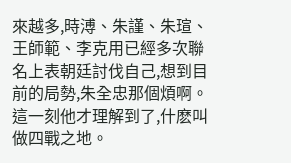來越多,時溥、朱謹、朱瑄、王師範、李克用已經多次聯名上表朝廷討伐自己,想到目前的局勢,朱全忠那個煩啊。
這一刻他才理解到了,什麽叫做四戰之地。